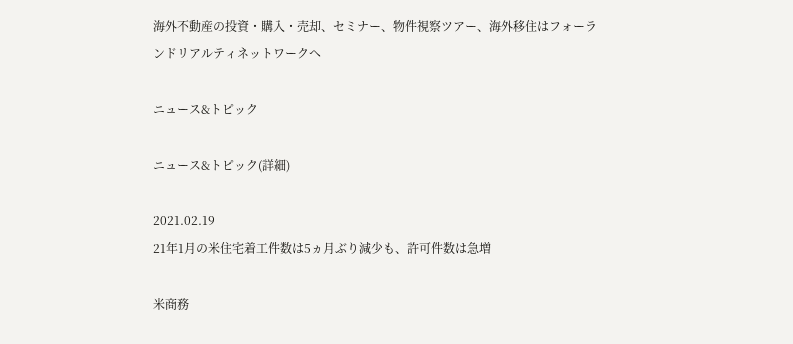海外不動産の投資・購入・売却、セミナー、物件視察ツアー、海外移住はフォーランドリアルティネットワークへ

ニュース&トピック

ニュース&トピック(詳細)

2021.02.19
21年1月の米住宅着工件数は5ヵ月ぶり減少も、許可件数は急増

米商務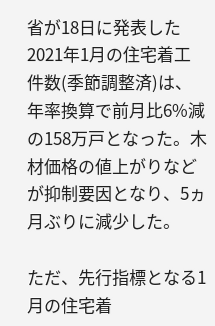省が18日に発表した2021年1月の住宅着工件数(季節調整済)は、年率換算で前月比6%減の158万戸となった。木材価格の値上がりなどが抑制要因となり、5ヵ月ぶりに減少した。

ただ、先行指標となる1月の住宅着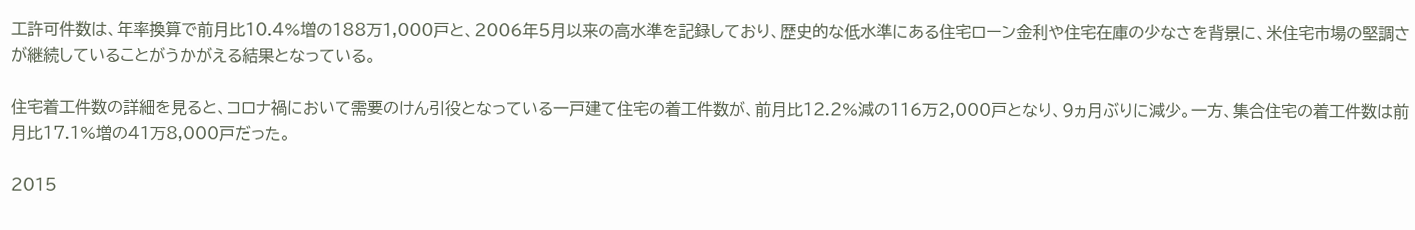工許可件数は、年率換算で前月比10.4%増の188万1,000戸と、2006年5月以来の高水準を記録しており、歴史的な低水準にある住宅ローン金利や住宅在庫の少なさを背景に、米住宅市場の堅調さが継続していることがうかがえる結果となっている。

住宅着工件数の詳細を見ると、コロナ禍において需要のけん引役となっている一戸建て住宅の着工件数が、前月比12.2%減の116万2,000戸となり、9ヵ月ぶりに減少。一方、集合住宅の着工件数は前月比17.1%増の41万8,000戸だった。

2015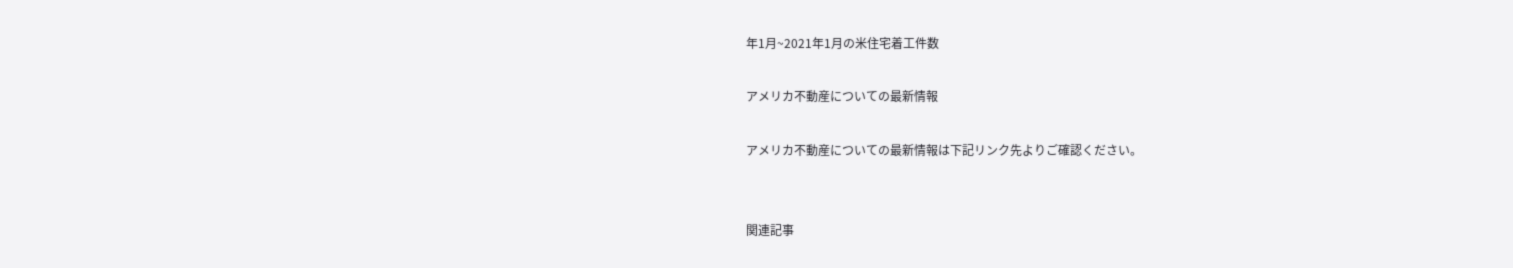年1月~2021年1月の米住宅着工件数

アメリカ不動産についての最新情報

アメリカ不動産についての最新情報は下記リンク先よりご確認ください。


関連記事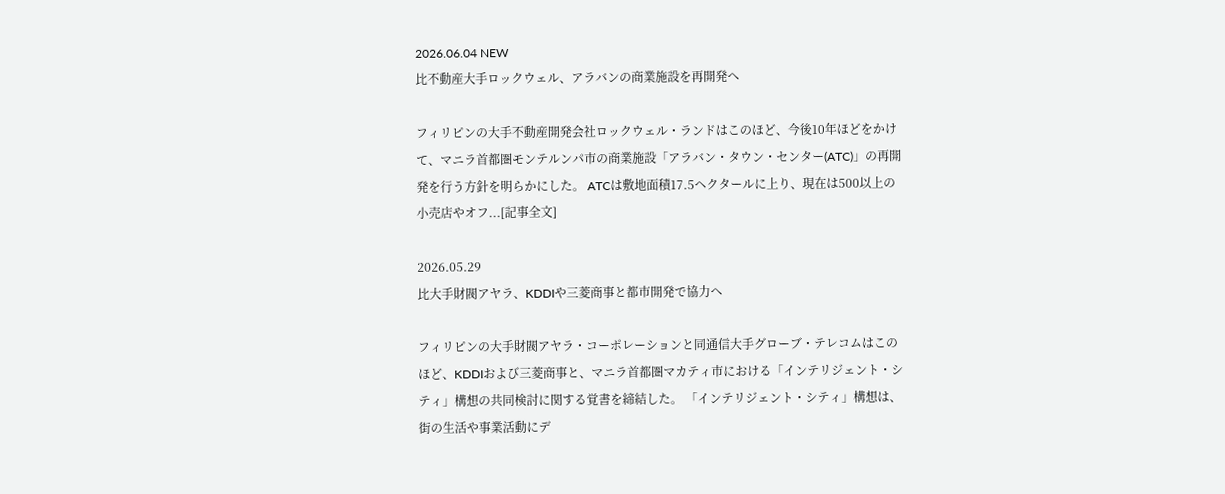2026.06.04 NEW
比不動産大手ロックウェル、アラバンの商業施設を再開発へ

フィリピンの大手不動産開発会社ロックウェル・ランドはこのほど、今後10年ほどをかけて、マニラ首都圏モンテルンパ市の商業施設「アラバン・タウン・センター(ATC)」の再開発を行う方針を明らかにした。 ATCは敷地面積17.5ヘクタールに上り、現在は500以上の小売店やオフ...[記事全文]

2026.05.29
比大手財閥アヤラ、KDDIや三菱商事と都市開発で協力へ

フィリピンの大手財閥アヤラ・コーポレーションと同通信大手グローブ・テレコムはこのほど、KDDIおよび三菱商事と、マニラ首都圏マカティ市における「インテリジェント・シティ」構想の共同検討に関する覚書を締結した。 「インテリジェント・シティ」構想は、街の生活や事業活動にデ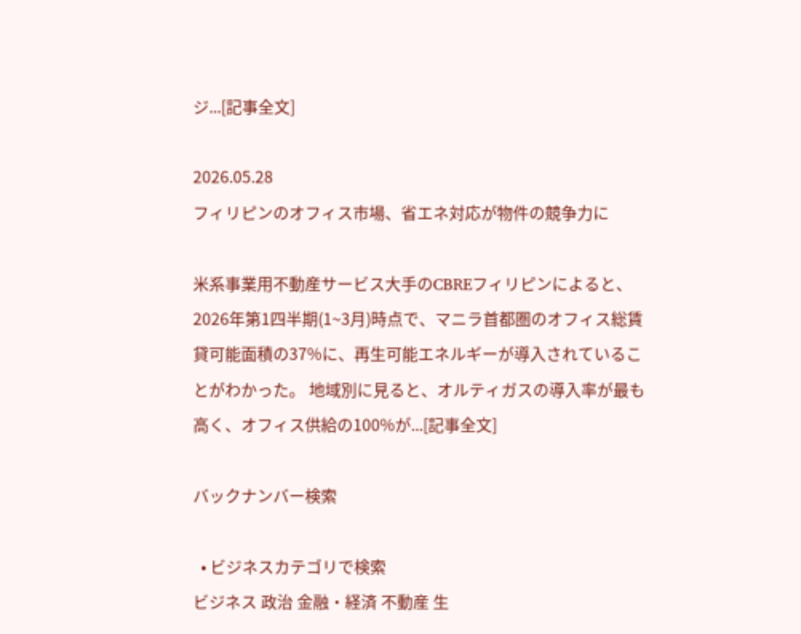ジ...[記事全文]

2026.05.28
フィリピンのオフィス市場、省エネ対応が物件の競争力に

米系事業用不動産サービス大手のCBREフィリピンによると、2026年第1四半期(1~3月)時点で、マニラ首都圏のオフィス総賃貸可能面積の37%に、再生可能エネルギーが導入されていることがわかった。 地域別に見ると、オルティガスの導入率が最も高く、オフィス供給の100%が...[記事全文]

バックナンバー検索

  • ビジネスカテゴリで検索
ビジネス 政治 金融・経済 不動産 生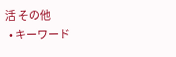活 その他
  • キーワード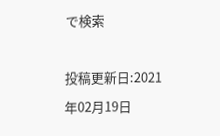で検索

投稿更新日:2021年02月19日